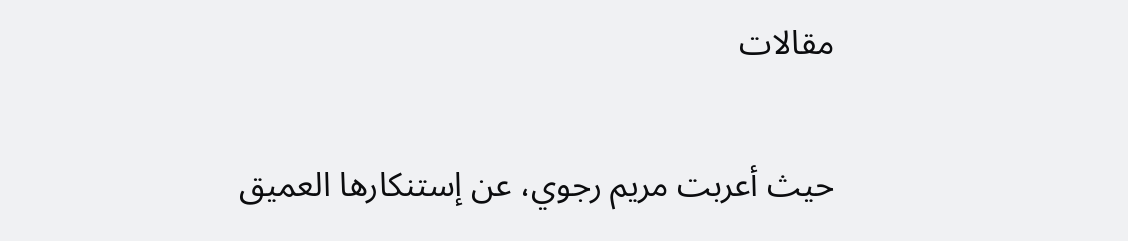مقالات

حيث أعربت مريم رجوي، عن إستنکارها العميق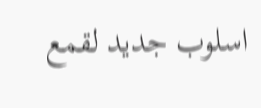اسلوب جديد لقمع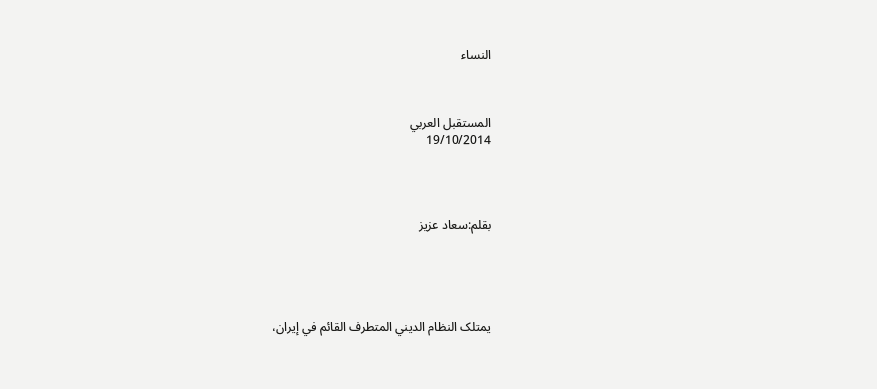النساء



المستقبل العربي
19/10/2014




بقلم:سعاد عزيز





يمتلک النظام الديني المتطرف القائم في إيران،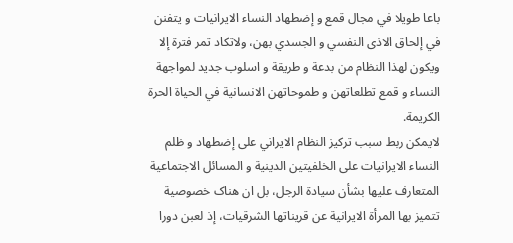باعا طويلا في مجال قمع و إضطهاد النساء الايرانيات و يتفنن في إلحاق الاذی النفسي و الجسدي بهن، ولاتکاد تمر فترة إلا ويکون لهذا النظام من بدعة و طريقة و اسلوب جديد لمواجهة النساء و قمع تطلعاتهن و طموحاتهن الانسانية في الحياة الحرة الکريمة.
لايمکن ربط سبب ترکيز النظام الايراني علی إضطهاد و ظلم النساء الايرانيات علی الخلفيتين الدينية و المسائل الاجتماعية المتعارف عليها بشأن سيادة الرجل، بل ان هناک خصوصية تتميز بها المرأة الايرانية عن قريناتها الشرقيات، إذ لعبن دورا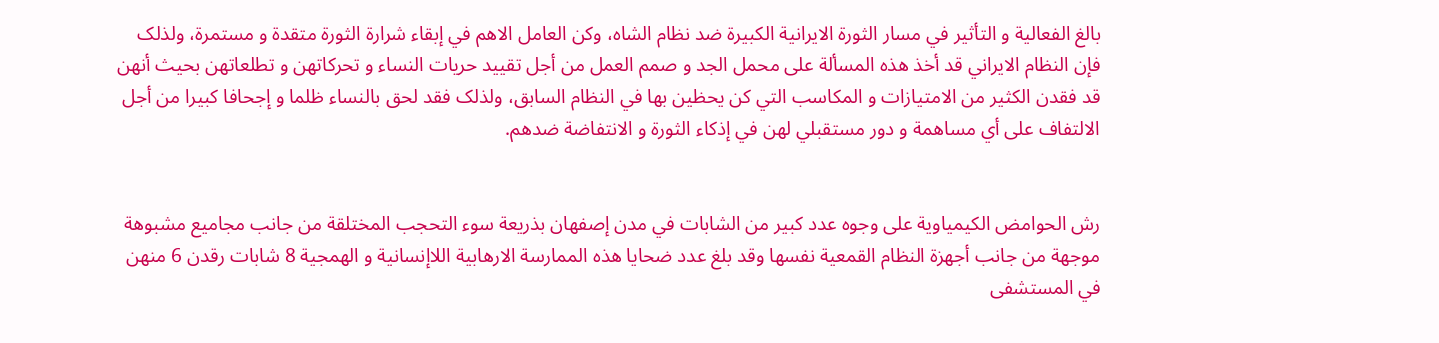بالغ الفعالية و التأثير في مسار الثورة الايرانية الکبيرة ضد نظام الشاه، وکن العامل الاهم في إبقاء شرارة الثورة متقدة و مستمرة، ولذلک فإن النظام الايراني قد أخذ هذه المسألة علی محمل الجد و صمم العمل من أجل تقييد حريات النساء و تحرکاتهن و تطلعاتهن بحيث أنهن قد فقدن الکثير من الامتيازات و المکاسب التي کن يحظين بها في النظام السابق، ولذلک فقد لحق بالنساء ظلما و إجحافا کبيرا من أجل الالتفاف علی أي مساهمة و دور مستقبلي لهن في إذکاء الثورة و الانتفاضة ضدهم.


رش الحوامض الکيمياوية علی وجوه عدد کبير من الشابات في مدن إصفهان بذريعة سوء التحجب المختلقة من جانب مجاميع مشبوهة موجهة من جانب أجهزة النظام القمعية نفسها وقد بلغ عدد ضحايا هذه الممارسة الارهابية اللاإنسانية و الهمجية 8 شابات رقدن 6 منهن في المستشفی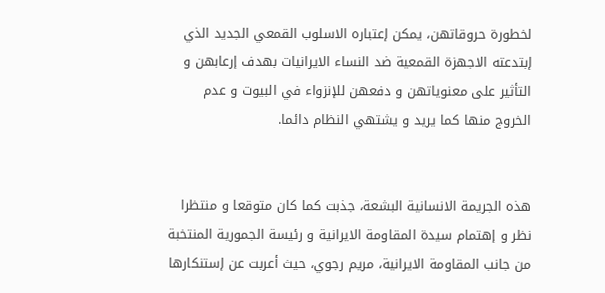لخطورة حروقاتهن، يمکن إعتباره الاسلوب القمعي الجديد الذي إبتدعته الاجهزة القمعية ضد النساء الايرانيات بهدف إرعابهن و التأثير علی معنوياتهن و دفعهن للإنزواء في البيوت و عدم الخروج منها کما يريد و يشتهي النظام دائما.


هذه الجريمة الانسانية البشعة، جذبت کما کان متوقعا و منتظرا نظر و إهتمام سيدة المقاومة الايرانية و رئيسة الجمورية المنتخبة من جانب المقاومة الايرانية، مريم رجوي، حيث أعربت عن إستنکارها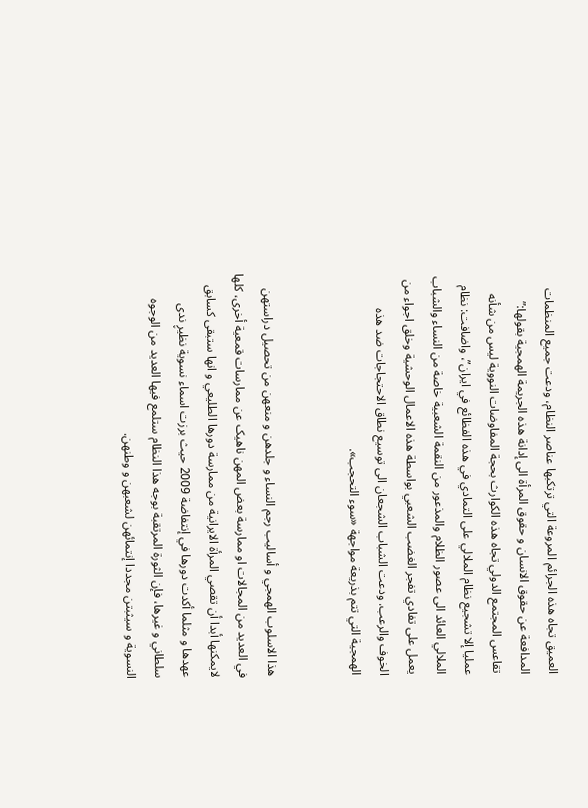العميق تجاه هذه الجرائم المروعة التي ترتکبها عناصر النظام، ودعت جميع المنظمات المدافعة عن حقوق الانسان و حقوق المرأة الی إدانة هذه الجريمة الهمجية بقولها:” تقاعس المجتمع الدولي تجاه هذه الکوارث بحجة المفاوضات النووية ليس من شأنه عمليا إلا تشجيع نظام الملالي علی التمادي في هذه الفظائع في ايران”، واضافت: نظام الملالي العائد الی عصور الظلام والمذعور من النقمة الشعبية خاصة من النساء والشباب يعمل علی تفادي تفجر الغضب الشعبي بواسطة هذه الاعمال الوحشية وخلق اجواء من الخوف والرعب. ودعت الشباب الشجعان الی توسيع نطاق الاحتجاجات ضد هذه الهمجية التي تتم بذريعة مواجهة «سوء التحجب».


هذا الاسلوب الهمجي و أساليب رجم النساء و جلدهن و منعهن من تحصيل دراستهن في العديد من المجالات او ممارسة بعض المهن ناهيک عن ممارسات قمعية أخری، کلها لايمکنها أبدا أن تقصي المرأة الايرانية من ممارسة دورها الطليعي و انها ستبقی کسابق عهدها و مثلما أکدت دورها في إنتفاضة 2009 حيث برزت اسماء نسوية نظيڕ ندی سلطاني و غيرها، فإن الثورة المرتقبة بوجه هذا النظام ستلمع فيها العديد من الوجوه النسوية و سيثبتن مجددا إنتمائهن لشعبهن و وطنهن.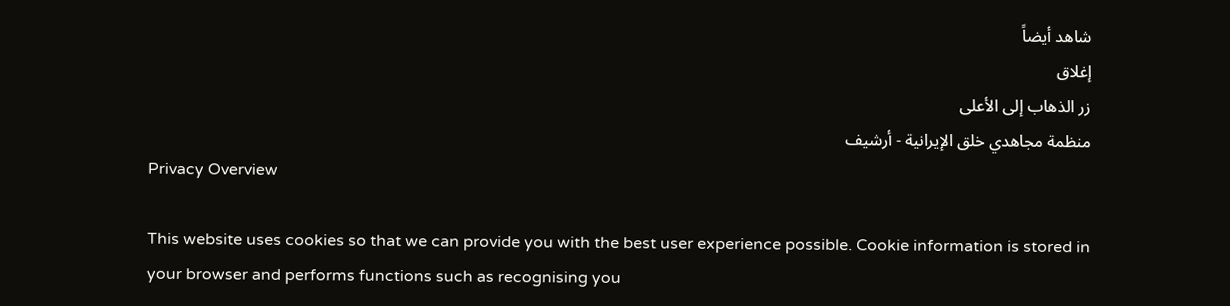شاهد أيضاً
إغلاق
زر الذهاب إلى الأعلى
منظمة مجاهدي خلق الإيرانية - أرشیف
Privacy Overview

This website uses cookies so that we can provide you with the best user experience possible. Cookie information is stored in your browser and performs functions such as recognising you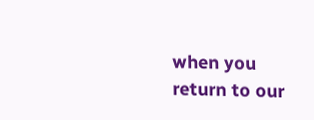when you return to our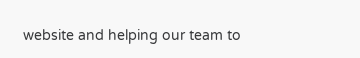website and helping our team to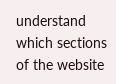understand which sections of the website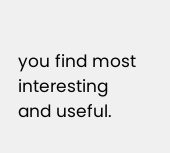you find most interesting and useful.